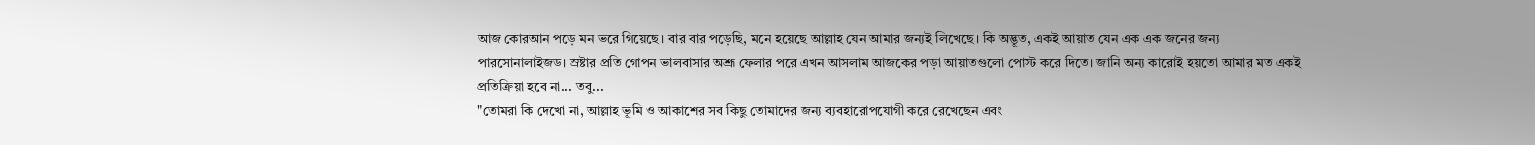আজ কোরআন পড়ে মন ভরে গিয়েছে। বার বার পড়েছি, মনে হয়েছে আল্লাহ যেন আমার জন্যই লিখেছে। কি অদ্ভূত, একই আয়াত যেন এক এক জনের জন্য পারসোনালাইজড। স্রষ্টার প্রতি গোপন ভালবাসার অশ্রূ ফেলার পরে এখন আসলাম আজকের পড়া আয়াতগুলো পোস্ট করে দিতে। জানি অন্য কারোই হয়তো আমার মত একই প্রতিক্রিয়া হবে না... তবু...
"তোমরা কি দেখো না, আল্লাহ ভূমি ও আকাশের সব কিছু তোমাদের জন্য ব্যবহারোপযোগী করে রেখেছেন এবং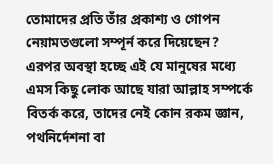তোমাদের প্রতি তাঁর প্রকাশ্য ও গোপন নেয়ামতগুলো সম্পূর্ন করে দিয়েছেন?
এরপর অবস্থা হচ্ছে এই যে মানুষের মধ্যে এমস কিছু লোক আছে যারা আল্লাহ সম্পর্কে বিতর্ক করে, তাদের নেই কোন রকম জ্ঞান, পথনির্দেশনা বা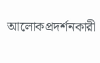আলোকপ্রদর্শনকারী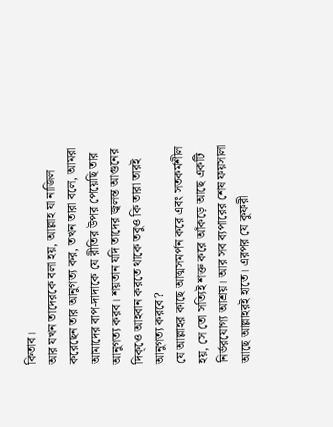কিতাব।
আর যখন তাদেরকে বলা হয়, আল্লাহ যা নাজিল করেছেন তার আনুগত্য কর, তখন তারা বলে, আমরা আমাদের বাপ-দাদাকে যে রীতির উপর পেয়েছি তার আনুগত্য করব। শয়তান যদি তাদের জ্বলন্ত আগুনের দিক্ওে আহবান করতে থাকে তবুও কি তারা তারই আনুগত্য করবে?
যে আল্লাহর কাছে আত্মসমর্পন করে এবং সতকর্মশীল হয়, সে তো সত্যিই শক্ত করে আঁকড়ে আছে একটি নির্ভরযোগ্য আশ্রয়। আর সব ব্যপারের শেষ ফয়সালা আছে আল্লাহরই হাতে। এরপর যে কুফরী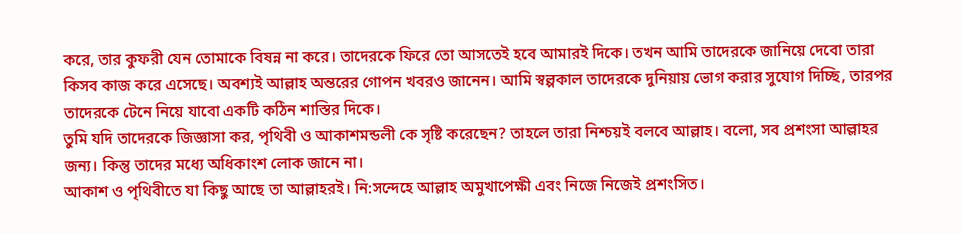করে, তার কুফরী যেন তোমাকে বিষন্ন না করে। তাদেরকে ফিরে তো আসতেই হবে আমারই দিকে। তখন আমি তাদেরকে জানিয়ে দেবো তারা কিসব কাজ করে এসেছে। অবশ্যই আল্লাহ অন্তরের গোপন খবরও জানেন। আমি স্বল্পকাল তাদেরকে দুনিয়ায় ভোগ করার সুযোগ দিচ্ছি, তারপর তাদেরকে টেনে নিয়ে যাবো একটি কঠিন শাস্তির দিকে।
তুমি যদি তাদেরকে জিজ্ঞাসা কর, পৃথিবী ও আকাশমন্ডলী কে সৃষ্টি করেছেন? তাহলে তারা নিশ্চয়ই বলবে আল্লাহ। বলো, সব প্রশংসা আল্লাহর জন্য। কিন্তু তাদের মধ্যে অধিকাংশ লোক জানে না।
আকাশ ও পৃথিবীতে যা কিছু আছে তা আল্লাহরই। নি:সন্দেহে আল্লাহ অমুখাপেক্ষী এবং নিজে নিজেই প্রশংসিত।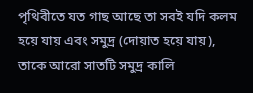পৃথিবীতে যত গাছ আছে তা সবই যদি কলম হয়ে যায় এবং সমুদ্র (দোয়াত হয়ে যায়), তাকে আরো সাতটি সমুদ্র কালি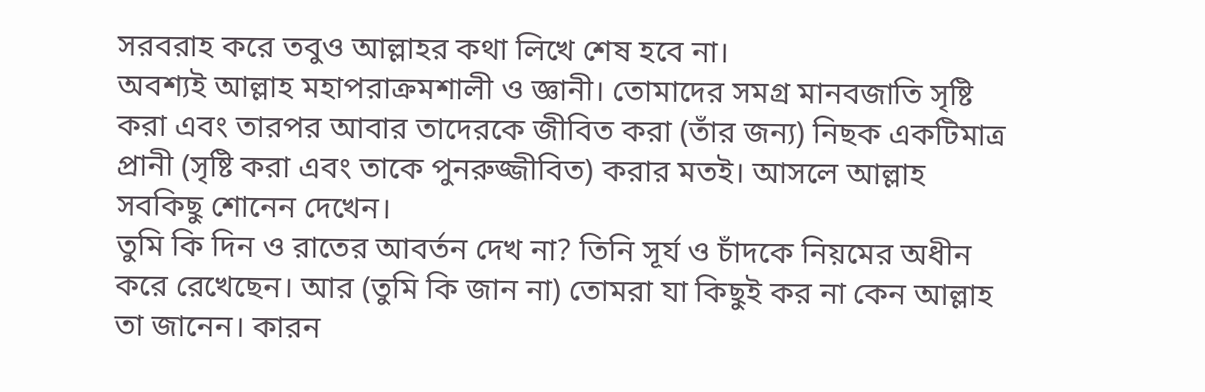সরবরাহ করে তবুও আল্লাহর কথা লিখে শেষ হবে না।
অবশ্যই আল্লাহ মহাপরাক্রমশালী ও জ্ঞানী। তোমাদের সমগ্র মানবজাতি সৃষ্টি করা এবং তারপর আবার তাদেরকে জীবিত করা (তাঁর জন্য) নিছক একটিমাত্র প্রানী (সৃষ্টি করা এবং তাকে পুনরুজ্জীবিত) করার মতই। আসলে আল্লাহ সবকিছু শোনেন দেখেন।
তুমি কি দিন ও রাতের আবর্তন দেখ না? তিনি সূর্য ও চাঁদকে নিয়মের অধীন করে রেখেছেন। আর (তুমি কি জান না) তোমরা যা কিছুই কর না কেন আল্লাহ তা জানেন। কারন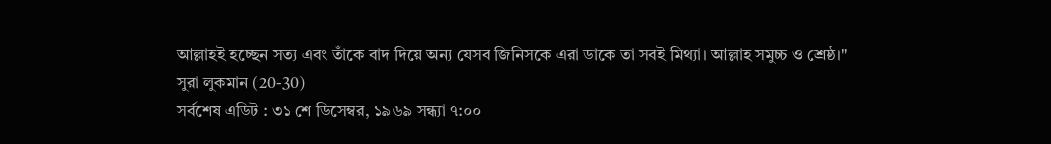আল্লাহই হচ্ছেন সত্য এবং তাঁকে বাদ দিয়ে অন্য যেসব জিনিসকে এরা ডাকে তা সবই মিথ্যা। আল্লাহ সমুচ্চ ও শ্রেষ্ঠ।"
সুরা লুকমান (20-30)
সর্বশেষ এডিট : ৩১ শে ডিসেম্বর, ১৯৬৯ সন্ধ্যা ৭:০০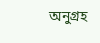অনুগ্রহ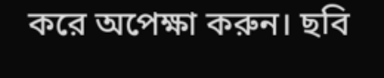করে অপেক্ষা করুন। ছবি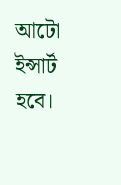আটো ইন্সার্ট হবে।